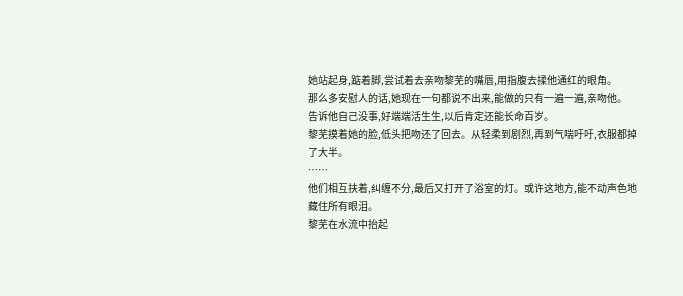她站起身,踮着脚,尝试着去亲吻黎芜的嘴唇,用指腹去揉他通红的眼角。
那么多安慰人的话,她现在一句都说不出来,能做的只有一遍一遍,亲吻他。
告诉他自己没事,好端端活生生,以后肯定还能长命百岁。
黎芜摸着她的脸,低头把吻还了回去。从轻柔到剧烈,再到气喘吁吁,衣服都掉了大半。
……
他们相互扶着,纠缠不分,最后又打开了浴室的灯。或许这地方,能不动声色地藏住所有眼泪。
黎芜在水流中抬起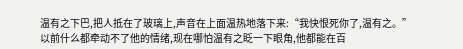温有之下巴,把人抵在了玻璃上,声音在上面温热地落下来:“我快恨死你了,温有之。”
以前什么都牵动不了他的情绪,现在哪怕温有之眨一下眼角,他都能在百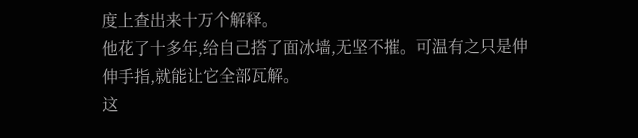度上查出来十万个解释。
他花了十多年,给自己搭了面冰墙,无坚不摧。可温有之只是伸伸手指,就能让它全部瓦解。
这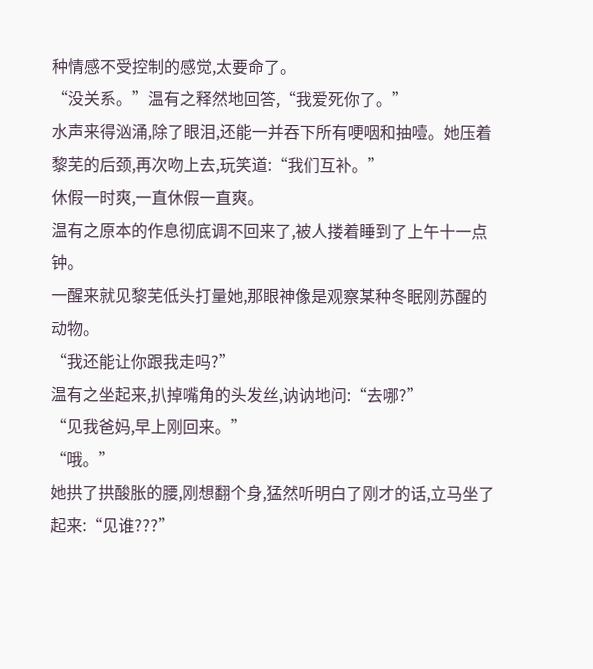种情感不受控制的感觉,太要命了。
“没关系。”温有之释然地回答,“我爱死你了。”
水声来得汹涌,除了眼泪,还能一并吞下所有哽咽和抽噎。她压着黎芜的后颈,再次吻上去,玩笑道:“我们互补。”
休假一时爽,一直休假一直爽。
温有之原本的作息彻底调不回来了,被人搂着睡到了上午十一点钟。
一醒来就见黎芜低头打量她,那眼神像是观察某种冬眠刚苏醒的动物。
“我还能让你跟我走吗?”
温有之坐起来,扒掉嘴角的头发丝,讷讷地问:“去哪?”
“见我爸妈,早上刚回来。”
“哦。”
她拱了拱酸胀的腰,刚想翻个身,猛然听明白了刚才的话,立马坐了起来:“见谁???”